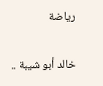رياضة

خالد أبو شيبة ..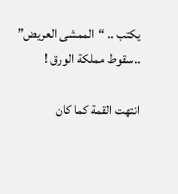يكتب .. “الممشى العريض” ..سقوط مملكة الورق !

انتهت القمة كما كان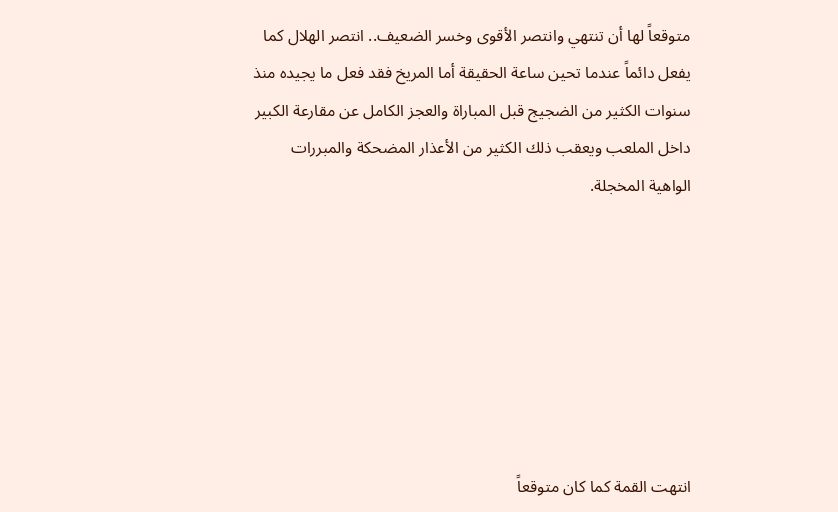متوقعاً لها أن تنتهي وانتصر الأقوى وخسر الضعيف.. انتصر الهلال كما يفعل دائماً عندما تحين ساعة الحقيقة أما المريخ فقد فعل ما يجيده منذ سنوات الكثير من الضجيج قبل المباراة والعجز الكامل عن مقارعة الكبير داخل الملعب ويعقب ذلك الكثير من الأعذار المضحكة والمبررات الواهية المخجلة.







انتهت القمة كما كان متوقعاً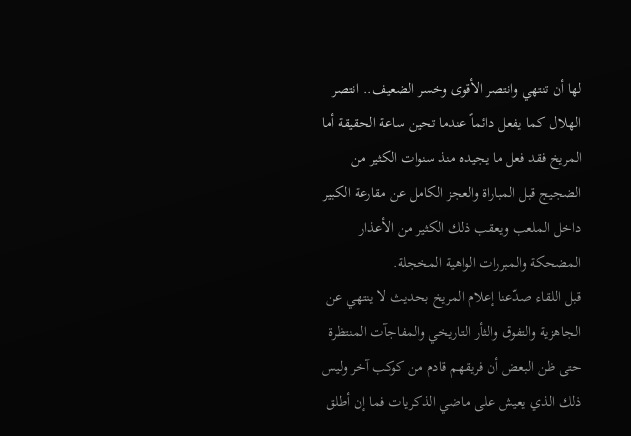لها أن تنتهي وانتصر الأقوى وخسر الضعيف.. انتصر الهلال كما يفعل دائماً عندما تحين ساعة الحقيقة أما المريخ فقد فعل ما يجيده منذ سنوات الكثير من الضجيج قبل المباراة والعجز الكامل عن مقارعة الكبير داخل الملعب ويعقب ذلك الكثير من الأعذار المضحكة والمبررات الواهية المخجلة.
قبل اللقاء صدّعنا إعلام المريخ بحديث لا ينتهي عن الجاهزية والتفوق والثأر التاريخي والمفاجآت المنتظرة حتى ظن البعض أن فريقهم قادم من كوكب آخر وليس ذلك الذي يعيش على ماضي الذكريات فما إن أطلق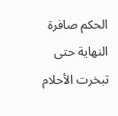الحكم صافرة النهاية حتى تبخرت الأحلام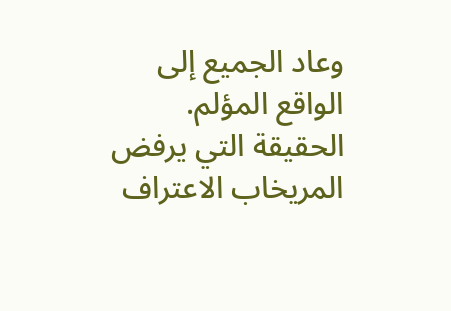وعاد الجميع إلى الواقع المؤلم.
الحقيقة التي يرفض المريخاب الاعتراف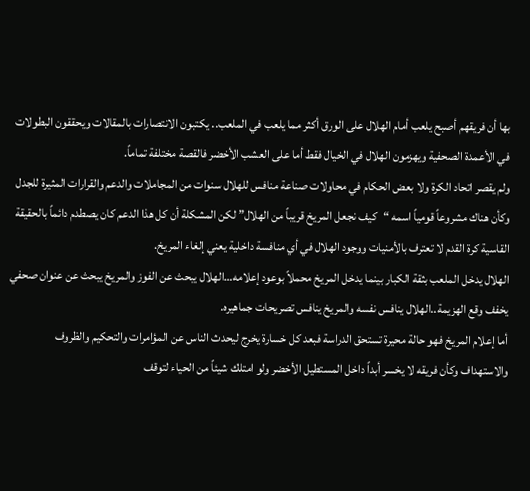بها أن فريقهم أصبح يلعب أمام الهلال على الورق أكثر مما يلعب في الملعب.. يكتبون الانتصارات بالمقالات ويحققون البطولات في الأعمدة الصحفية ويهزمون الهلال في الخيال فقط أما على العشب الأخضر فالقصة مختلفة تماماً.
ولم يقصر اتحاد الكرة ولا بعض الحكام في محاولات صناعة منافس للهلال سنوات من المجاملات والدعم والقرارات المثيرة للجدل وكأن هناك مشروعاً قومياً اسمه “كيف نجعل المريخ قريباً من الهلال” لكن المشكلة أن كل هذا الدعم كان يصطدم دائماً بالحقيقة القاسية كرة القدم لا تعترف بالأمنيات ووجود الهلال في أي منافسة داخلية يعني إلغاء المريخ.
الهلال يدخل الملعب بثقة الكبار بينما يدخل المريخ محملاً بوعود إعلامه…الهلال يبحث عن الفوز والمريخ يبحث عن عنوان صحفي يخفف وقع الهزيمة..الهلال ينافس نفسه والمريخ ينافس تصريحات جماهيره.
أما إعلام المريخ فهو حالة محيرة تستحق الدراسة فبعد كل خسارة يخرج ليحدث الناس عن المؤامرات والتحكيم والظروف والاستهداف وكأن فريقه لا يخسر أبداً داخل المستطيل الأخضر ولو امتلك شيئاً من الحياء لتوقف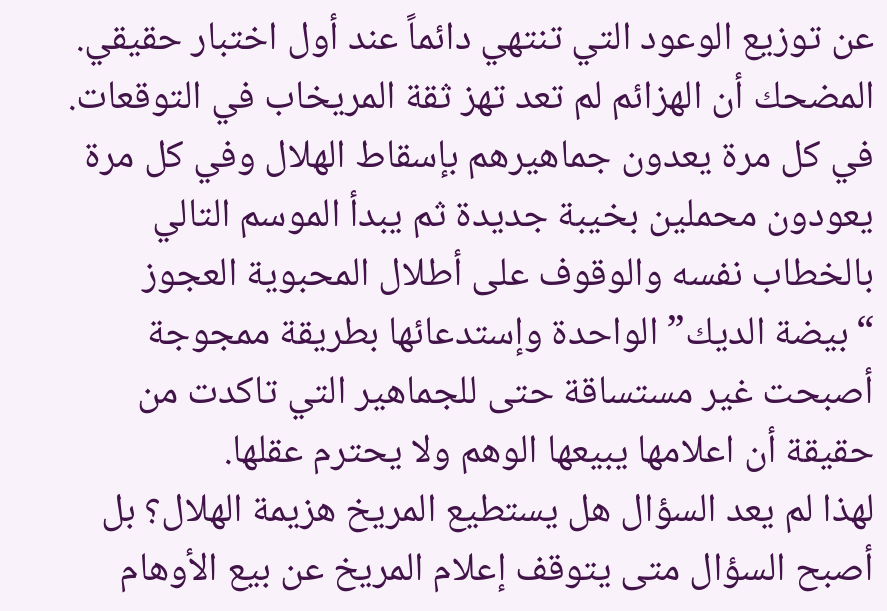عن توزيع الوعود التي تنتهي دائماً عند أول اختبار حقيقي.
المضحك أن الهزائم لم تعد تهز ثقة المريخاب في التوقعات. في كل مرة يعدون جماهيرهم بإسقاط الهلال وفي كل مرة يعودون محملين بخيبة جديدة ثم يبدأ الموسم التالي بالخطاب نفسه والوقوف على أطلال المحبوية العجوز “بيضة الديك” الواحدة وإستدعائها بطريقة ممجوجة أصبحت غير مستساقة حتى للجماهير التي تاكدت من حقيقة أن اعلامها يبيعها الوهم ولا يحترم عقلها.
لهذا لم يعد السؤال هل يستطيع المريخ هزيمة الهلال؟ بل أصبح السؤال متى يتوقف إعلام المريخ عن بيع الأوهام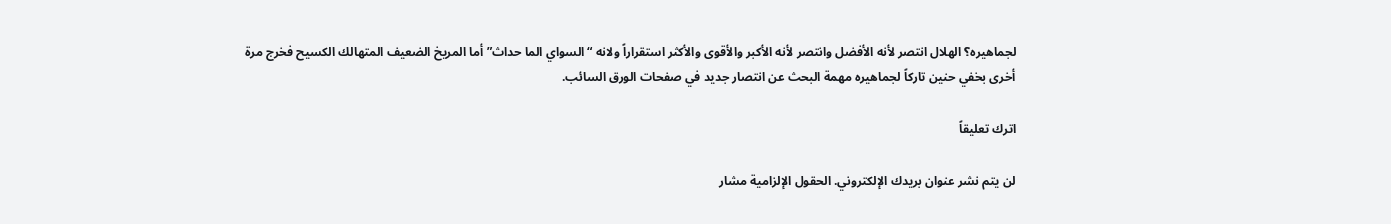لجماهيره؟ الهلال انتصر لأنه الأفضل وانتصر لأنه الأكبر والأقوى والأكثر استقراراً ولانه “السواي الما حداث” أما المريخ الضعيف المتهالك الكسيح فخرج مرة أخرى بخفي حنين تاركاً لجماهيره مهمة البحث عن انتصار جديد في صفحات الورق السائب.

اترك تعليقاً

لن يتم نشر عنوان بريدك الإلكتروني. الحقول الإلزامية مشار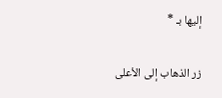إليها بـ *

زر الذهاب إلى الأعلى